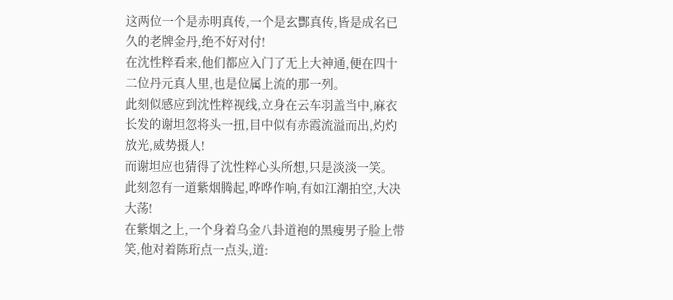这两位一个是赤明真传,一个是玄酆真传,皆是成名已久的老牌金丹,绝不好对付!
在沈性粹看来,他们都应入门了无上大神通,便在四十二位丹元真人里,也是位属上流的那一列。
此刻似感应到沈性粹视线,立身在云车羽盖当中,麻衣长发的谢坦忽将头一扭,目中似有赤霞流溢而出,灼灼放光,威势摄人!
而谢坦应也猜得了沈性粹心头所想,只是淡淡一笑。
此刻忽有一道紫烟腾起,哗哗作响,有如江潮拍空,大决大荡!
在紫烟之上,一个身着乌金八卦道袍的黑瘦男子脸上带笑,他对着陈珩点一点头,道: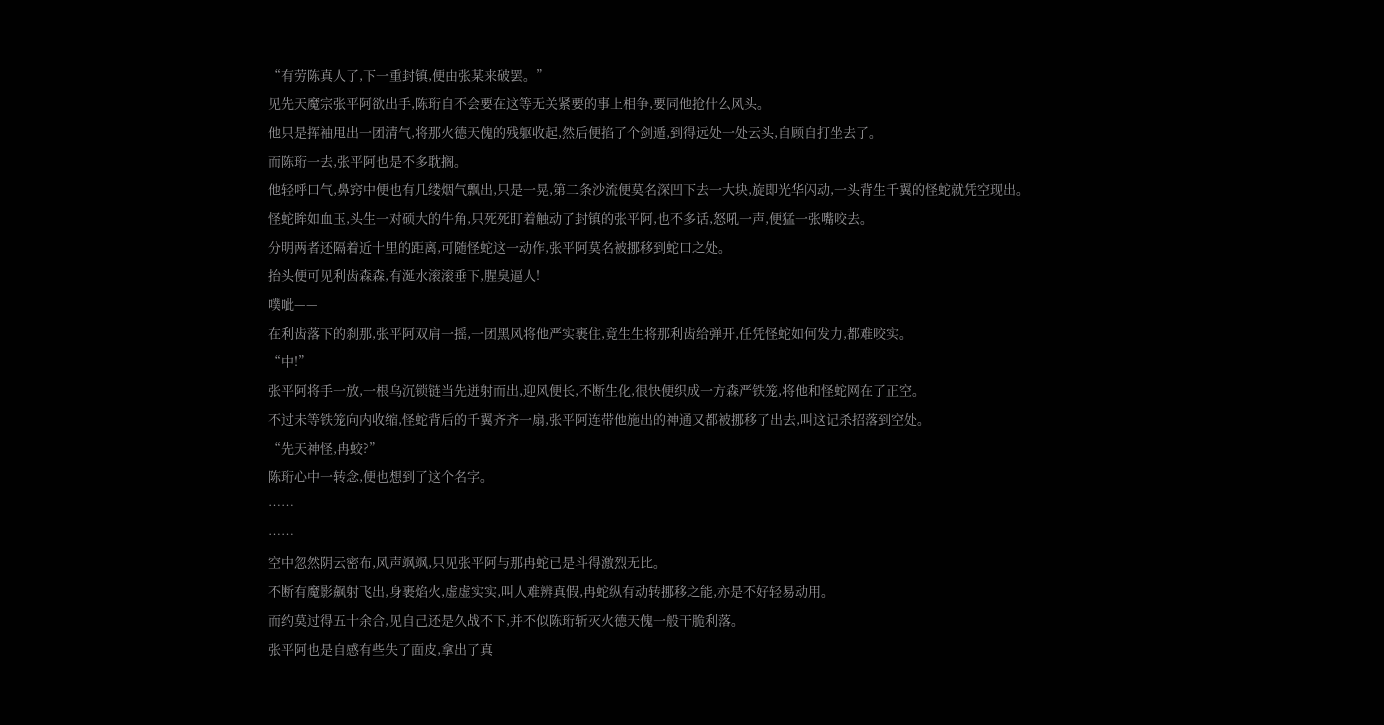“有劳陈真人了,下一重封镇,便由张某来破罢。”
见先天魔宗张平阿欲出手,陈珩自不会要在这等无关紧要的事上相争,要同他抢什么风头。
他只是挥袖甩出一团清气,将那火德天傀的残躯收起,然后便掐了个剑遁,到得远处一处云头,自顾自打坐去了。
而陈珩一去,张平阿也是不多耽搁。
他轻呼口气,鼻窍中便也有几缕烟气飘出,只是一晃,第二条沙流便莫名深凹下去一大块,旋即光华闪动,一头背生千翼的怪蛇就凭空现出。
怪蛇眸如血玉,头生一对硕大的牛角,只死死盯着触动了封镇的张平阿,也不多话,怒吼一声,便猛一张嘴咬去。
分明两者还隔着近十里的距离,可随怪蛇这一动作,张平阿莫名被挪移到蛇口之处。
抬头便可见利齿森森,有涎水滚滚垂下,腥臭逼人!
噗呲——
在利齿落下的刹那,张平阿双肩一摇,一团黑风将他严实裹住,竟生生将那利齿给弹开,任凭怪蛇如何发力,都难咬实。
“中!”
张平阿将手一放,一根乌沉锁链当先迸射而出,迎风便长,不断生化,很快便织成一方森严铁笼,将他和怪蛇网在了正空。
不过未等铁笼向内收缩,怪蛇背后的千翼齐齐一扇,张平阿连带他施出的神通又都被挪移了出去,叫这记杀招落到空处。
“先天神怪,冉蛟?”
陈珩心中一转念,便也想到了这个名字。
……
……
空中忽然阴云密布,风声飒飒,只见张平阿与那冉蛇已是斗得激烈无比。
不断有魔影飙射飞出,身裹焰火,虚虚实实,叫人难辨真假,冉蛇纵有动转挪移之能,亦是不好轻易动用。
而约莫过得五十余合,见自己还是久战不下,并不似陈珩斩灭火德天傀一般干脆利落。
张平阿也是自感有些失了面皮,拿出了真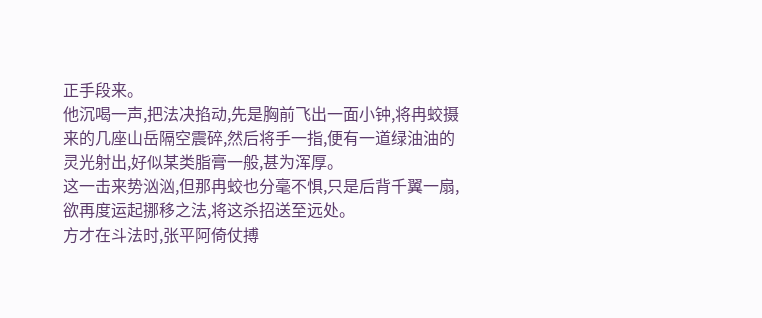正手段来。
他沉喝一声,把法决掐动,先是胸前飞出一面小钟,将冉蛟摄来的几座山岳隔空震碎,然后将手一指,便有一道绿油油的灵光射出,好似某类脂膏一般,甚为浑厚。
这一击来势汹汹,但那冉蛟也分毫不惧,只是后背千翼一扇,欲再度运起挪移之法,将这杀招送至远处。
方才在斗法时,张平阿倚仗搏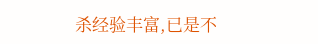杀经验丰富,已是不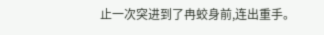止一次突进到了冉蛟身前,连出重手。